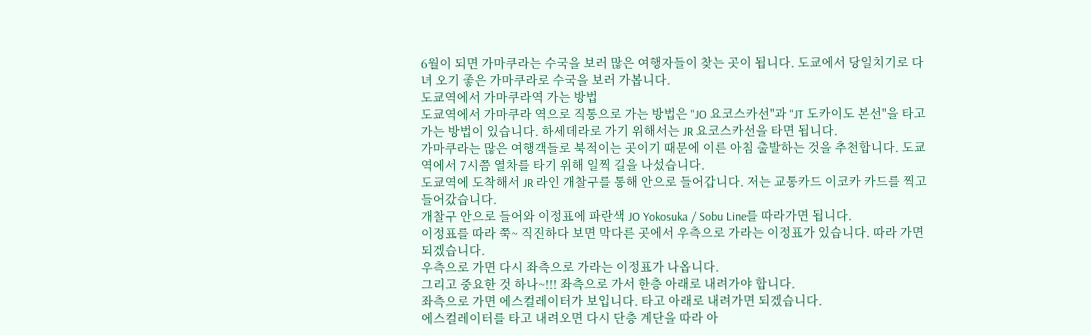6월이 되면 가마쿠라는 수국을 보러 많은 여행자들이 찾는 곳이 됩니다. 도쿄에서 당일치기로 다녀 오기 좋은 가마쿠라로 수국을 보러 가봅니다.
도쿄역에서 가마쿠라역 가는 방법
도쿄역에서 가마쿠라 역으로 직통으로 가는 방법은 "JO 요코스카선"과 "JT 도카이도 본선"을 타고 가는 방법이 있습니다. 하세데라로 가기 위해서는 JR 요코스카선을 타면 됩니다.
가마쿠라는 많은 여행객들로 북적이는 곳이기 때문에 이른 아침 출발하는 것을 추천합니다. 도쿄역에서 7시쯤 열차를 타기 위해 일찍 길을 나섰습니다.
도쿄역에 도착해서 JR 라인 개찰구를 통해 안으로 들어갑니다. 저는 교통카드 이코카 카드를 찍고 들어갔습니다.
개찰구 안으로 들어와 이정표에 파란색 JO Yokosuka / Sobu Line를 따라가면 됩니다.
이정표를 따라 쭉~ 직진하다 보면 막다른 곳에서 우측으로 가라는 이정표가 있습니다. 따라 가면 되겠습니다.
우측으로 가면 다시 좌측으로 가라는 이정표가 나옵니다.
그리고 중요한 것 하나~!!! 좌측으로 가서 한층 아래로 내려가야 합니다.
좌측으로 가면 에스컬레이터가 보입니다. 타고 아래로 내려가면 되겠습니다.
에스컬레이터를 타고 내려오면 다시 단층 계단을 따라 아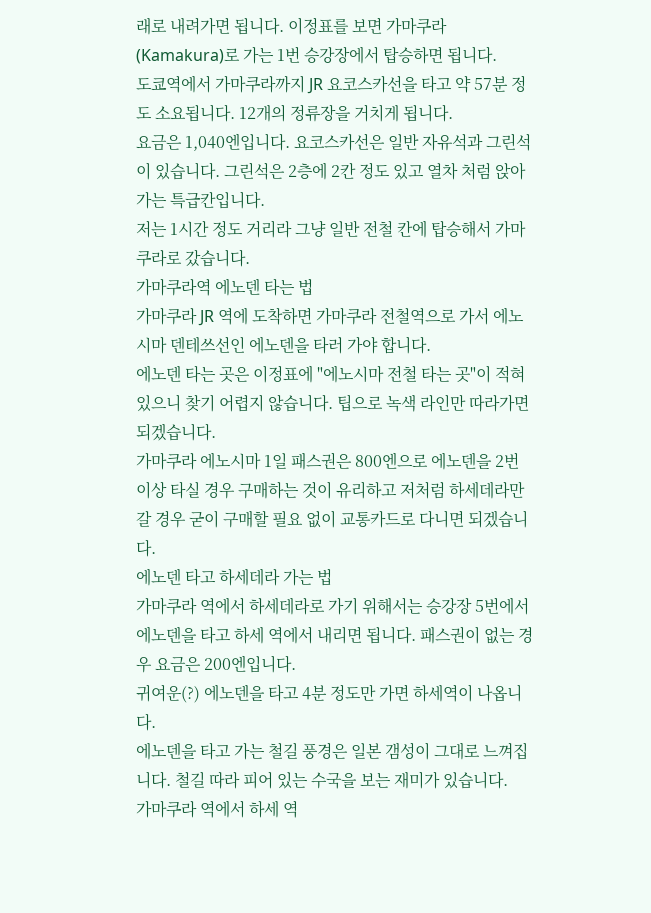래로 내려가면 됩니다. 이정표를 보면 가마쿠라 (Kamakura)로 가는 1번 승강장에서 탑승하면 됩니다.
도쿄역에서 가마쿠라까지 JR 요코스카선을 타고 약 57분 정도 소요됩니다. 12개의 정류장을 거치게 됩니다.
요금은 1,040엔입니다. 요코스카선은 일반 자유석과 그린석이 있습니다. 그린석은 2층에 2칸 정도 있고 열차 처럼 앉아 가는 특급칸입니다.
저는 1시간 정도 거리라 그냥 일반 전철 칸에 탑승해서 가마쿠라로 갔습니다.
가마쿠라역 에노덴 타는 법
가마쿠라 JR 역에 도착하면 가마쿠라 전철역으로 가서 에노시마 덴테쓰선인 에노덴을 타러 가야 합니다.
에노덴 타는 곳은 이정표에 "에노시마 전철 타는 곳"이 적혀 있으니 찾기 어렵지 않습니다. 팁으로 녹색 라인만 따라가면 되겠습니다.
가마쿠라 에노시마 1일 패스권은 800엔으로 에노덴을 2번 이상 타실 경우 구매하는 것이 유리하고 저처럼 하세데라만 갈 경우 굳이 구매할 필요 없이 교통카드로 다니면 되겠습니다.
에노덴 타고 하세데라 가는 법
가마쿠라 역에서 하세데라로 가기 위해서는 승강장 5번에서 에노덴을 타고 하세 역에서 내리면 됩니다. 패스권이 없는 경우 요금은 200엔입니다.
귀여운(?) 에노덴을 타고 4분 정도만 가면 하세역이 나옵니다.
에노덴을 타고 가는 철길 풍경은 일본 갬성이 그대로 느껴집니다. 철길 따라 피어 있는 수국을 보는 재미가 있습니다.
가마쿠라 역에서 하세 역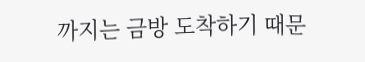까지는 금방 도착하기 때문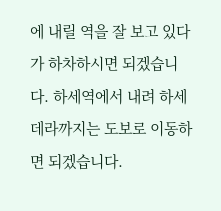에 내릴 역을 잘 보고 있다가 하차하시면 되겠습니다. 하세역에서 내려 하세데라까지는 도보로 이동하면 되겠습니다.